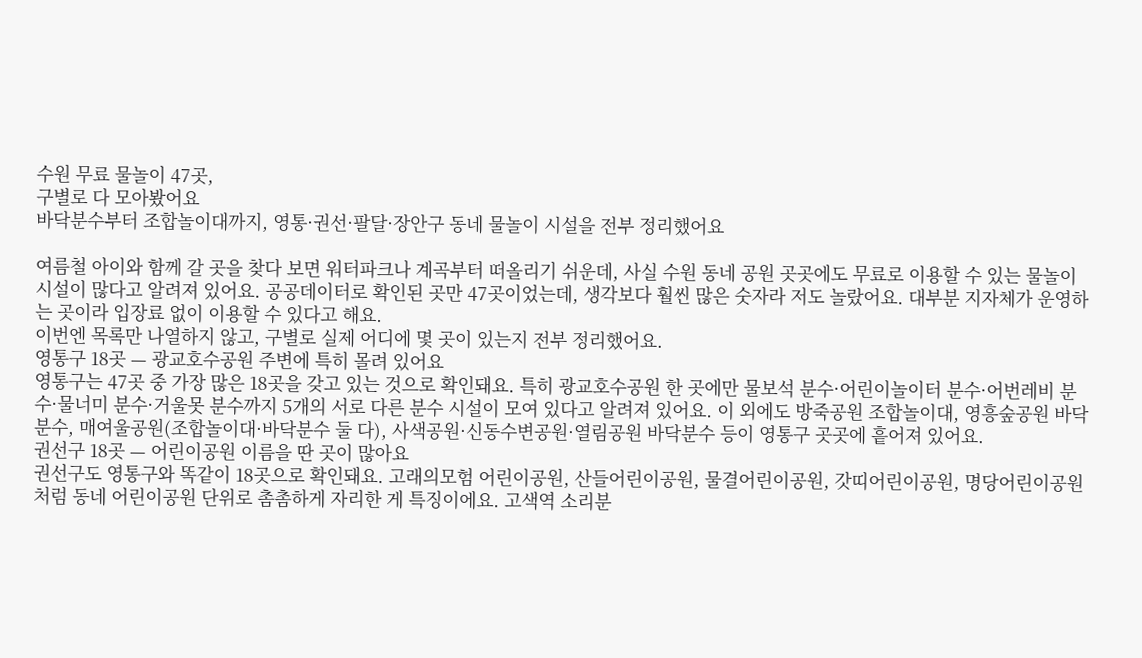수원 무료 물놀이 47곳,
구별로 다 모아봤어요
바닥분수부터 조합놀이대까지, 영통·권선·팔달·장안구 동네 물놀이 시설을 전부 정리했어요

여름철 아이와 함께 갈 곳을 찾다 보면 워터파크나 계곡부터 떠올리기 쉬운데, 사실 수원 동네 공원 곳곳에도 무료로 이용할 수 있는 물놀이 시설이 많다고 알려져 있어요. 공공데이터로 확인된 곳만 47곳이었는데, 생각보다 훨씬 많은 숫자라 저도 놀랐어요. 대부분 지자체가 운영하는 곳이라 입장료 없이 이용할 수 있다고 해요.
이번엔 목록만 나열하지 않고, 구별로 실제 어디에 몇 곳이 있는지 전부 정리했어요.
영통구 18곳 — 광교호수공원 주변에 특히 몰려 있어요
영통구는 47곳 중 가장 많은 18곳을 갖고 있는 것으로 확인돼요. 특히 광교호수공원 한 곳에만 물보석 분수·어린이놀이터 분수·어번레비 분수·물너미 분수·거울못 분수까지 5개의 서로 다른 분수 시설이 모여 있다고 알려져 있어요. 이 외에도 방죽공원 조합놀이대, 영흥숲공원 바닥분수, 매여울공원(조합놀이대·바닥분수 둘 다), 사색공원·신동수변공원·열림공원 바닥분수 등이 영통구 곳곳에 흩어져 있어요.
권선구 18곳 — 어린이공원 이름을 딴 곳이 많아요
권선구도 영통구와 똑같이 18곳으로 확인돼요. 고래의모험 어린이공원, 산들어린이공원, 물결어린이공원, 갓띠어린이공원, 명당어린이공원처럼 동네 어린이공원 단위로 촘촘하게 자리한 게 특징이에요. 고색역 소리분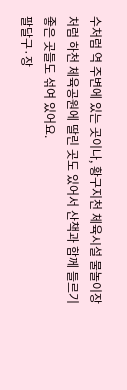수처럼 역 주변에 있는 곳이나, 황구지천 체육시설 물놀이장처럼 하천 체육공원에 딸린 곳도 있어서 산책과 함께 들르기 좋은 곳들도 섞여 있어요.
팔달구·장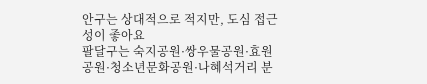안구는 상대적으로 적지만, 도심 접근성이 좋아요
팔달구는 숙지공원·쌍우물공원·효원공원·청소년문화공원·나혜석거리 분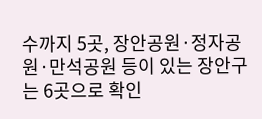수까지 5곳, 장안공원·정자공원·만석공원 등이 있는 장안구는 6곳으로 확인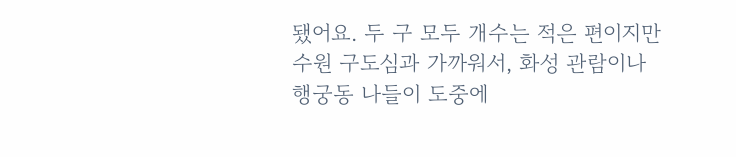됐어요. 두 구 모두 개수는 적은 편이지만 수원 구도심과 가까워서, 화성 관람이나 행궁동 나들이 도중에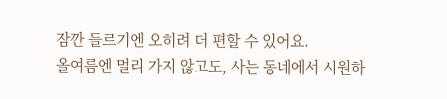잠깐 들르기엔 오히려 더 편할 수 있어요.
올여름엔 멀리 가지 않고도, 사는 동네에서 시원하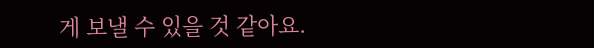게 보낼 수 있을 것 같아요.